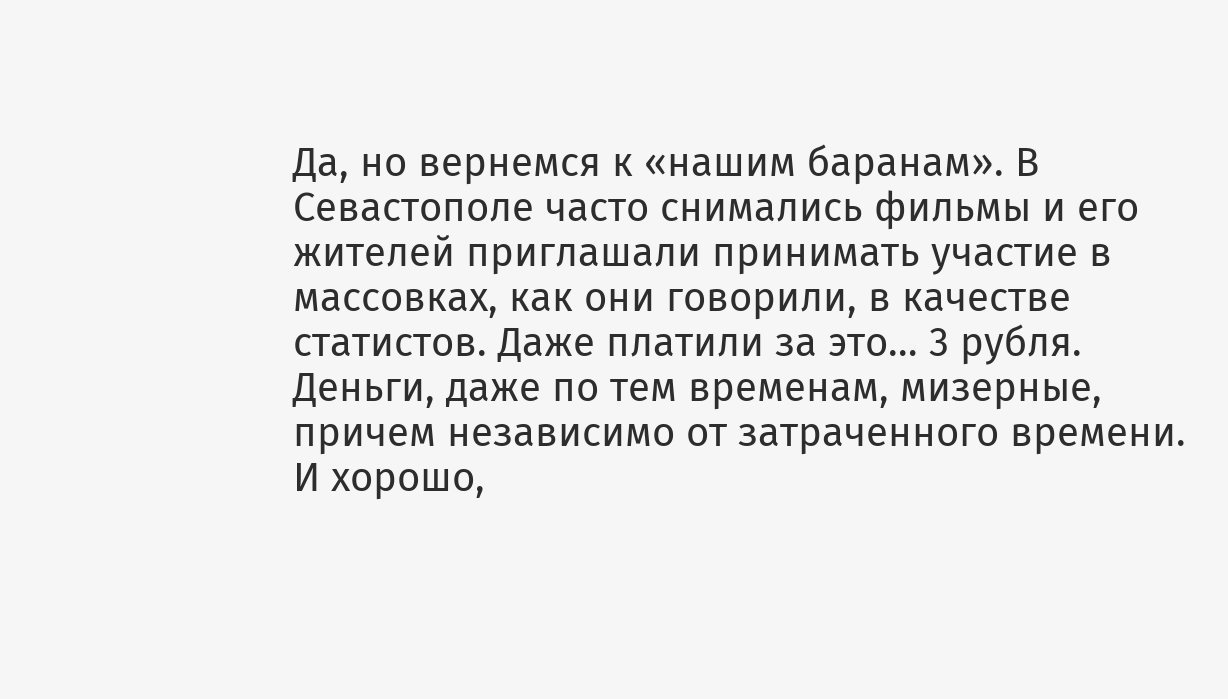Да, но вернемся к «нашим баранам». В Севастополе часто снимались фильмы и его жителей приглашали принимать участие в массовках, как они говорили, в качестве статистов. Даже платили за это… 3 рубля. Деньги, даже по тем временам, мизерные, причем независимо от затраченного времени. И хорошо,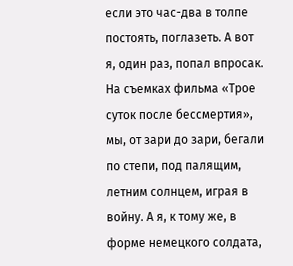если это час-два в толпе постоять, поглазеть. А вот я, один раз, попал впросак. На съемках фильма «Трое суток после бессмертия», мы, от зари до зари, бегали по степи, под палящим, летним солнцем, играя в войну. А я, к тому же, в форме немецкого солдата,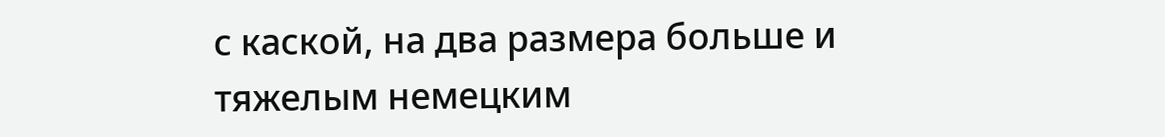с каской, на два размера больше и тяжелым немецким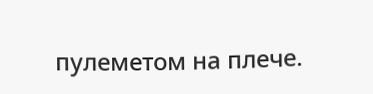пулеметом на плече.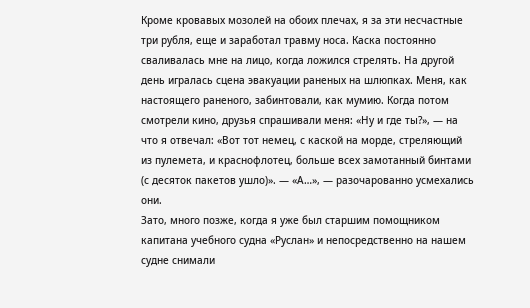Кроме кровавых мозолей на обоих плечах, я за эти несчастные три рубля, еще и заработал травму носа. Каска постоянно сваливалась мне на лицо, когда ложился стрелять. На другой день игралась сцена эвакуации раненых на шлюпках. Меня, как настоящего раненого, забинтовали, как мумию. Когда потом смотрели кино, друзья спрашивали меня: «Ну и где ты?», — на что я отвечал: «Вот тот немец, с каской на морде, стреляющий из пулемета, и краснофлотец, больше всех замотанный бинтами (с десяток пакетов ушло)». — «А…», — разочарованно усмехались они.
Зато, много позже, когда я уже был старшим помощником капитана учебного судна «Руслан» и непосредственно на нашем судне снимали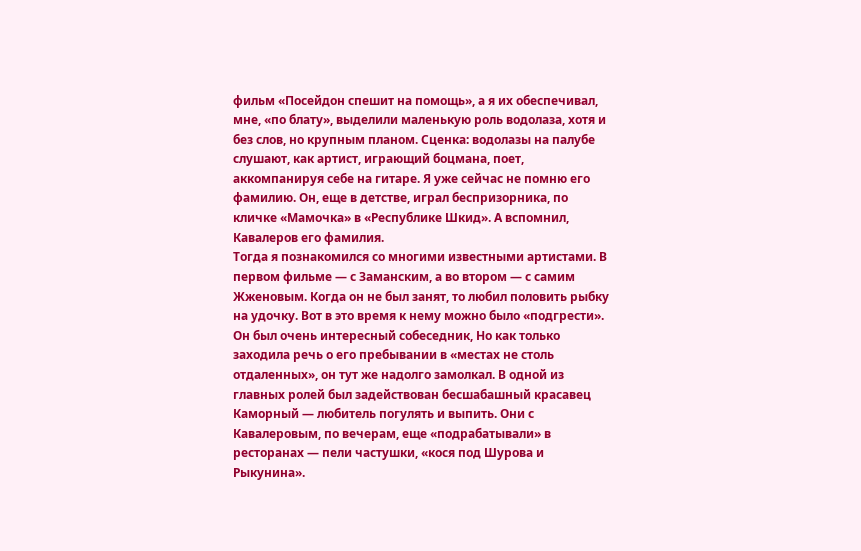фильм «Посейдон спешит на помощь», а я их обеспечивал, мне, «по блату», выделили маленькую роль водолаза, хотя и без слов, но крупным планом. Сценка: водолазы на палубе слушают, как артист, играющий боцмана, поет, аккомпанируя себе на гитаре. Я уже сейчас не помню его фамилию. Он, еще в детстве, играл беспризорника, по кличке «Мамочка» в «Республике Шкид». А вспомнил, Кавалеров его фамилия.
Тогда я познакомился со многими известными артистами. В первом фильме — с Заманским, а во втором — с самим Жженовым. Когда он не был занят, то любил половить рыбку на удочку. Вот в это время к нему можно было «подгрести». Он был очень интересный собеседник, Но как только заходила речь о его пребывании в «местах не столь отдаленных», он тут же надолго замолкал. В одной из главных ролей был задействован бесшабашный красавец Каморный — любитель погулять и выпить. Они с Кавалеровым, по вечерам, еще «подрабатывали» в ресторанах — пели частушки, «кося под Шурова и Рыкунина».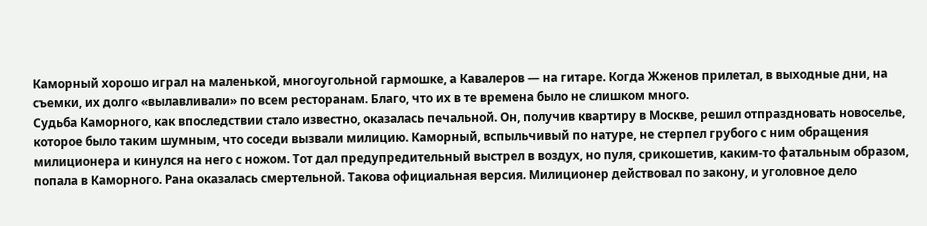Каморный хорошо играл на маленькой, многоугольной гармошке, а Кавалеров — на гитаре. Когда Жженов прилетал, в выходные дни, на съемки, их долго «вылавливали» по всем ресторанам. Благо, что их в те времена было не слишком много.
Судьба Каморного, как впоследствии стало известно, оказалась печальной. Он, получив квартиру в Москве, решил отпраздновать новоселье, которое было таким шумным, что соседи вызвали милицию. Каморный, вспыльчивый по натуре, не стерпел грубого с ним обращения милиционера и кинулся на него с ножом. Тот дал предупредительный выстрел в воздух, но пуля, срикошетив, каким-то фатальным образом, попала в Каморного. Рана оказалась смертельной. Такова официальная версия. Милиционер действовал по закону, и уголовное дело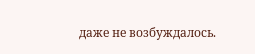даже не возбуждалось.